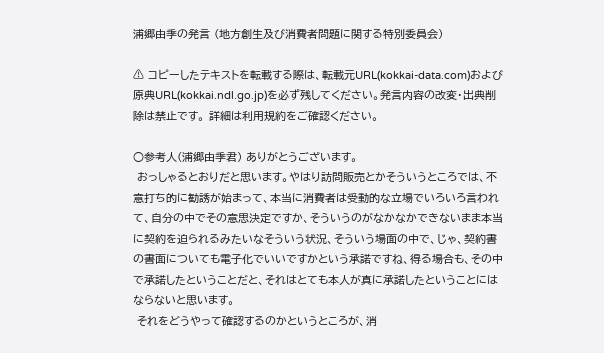浦郷由季の発言 (地方創生及び消費者問題に関する特別委員会)

⚠ コピーしたテキストを転載する際は、転載元URL(kokkai-data.com)および原典URL(kokkai.ndl.go.jp)を必ず残してください。発言内容の改変・出典削除は禁止です。 詳細は利用規約をご確認ください。

○参考人(浦郷由季君) ありがとうございます。
 おっしゃるとおりだと思います。やはり訪問販売とかそういうところでは、不意打ち的に勧誘が始まって、本当に消費者は受動的な立場でいろいろ言われて、自分の中でその意思決定ですか、そういうのがなかなかできないまま本当に契約を迫られるみたいなそういう状況、そういう場面の中で、じゃ、契約書の書面についても電子化でいいですかという承諾ですね、得る場合も、その中で承諾したということだと、それはとても本人が真に承諾したということにはならないと思います。
 それをどうやって確認するのかというところが、消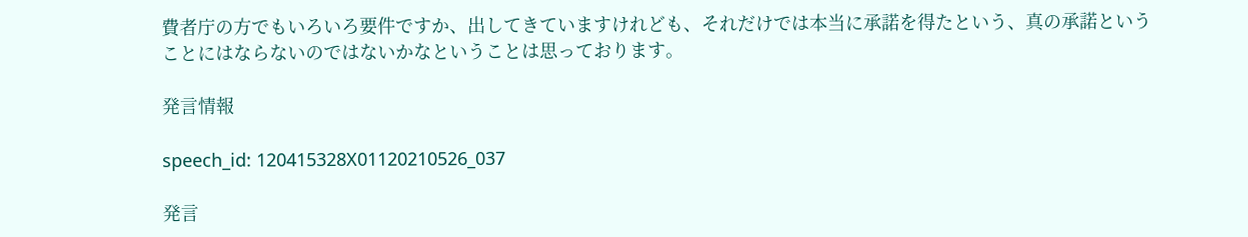費者庁の方でもいろいろ要件ですか、出してきていますけれども、それだけでは本当に承諾を得たという、真の承諾ということにはならないのではないかなということは思っております。

発言情報

speech_id: 120415328X01120210526_037

発言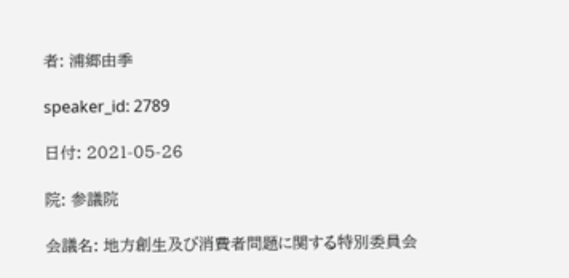者: 浦郷由季

speaker_id: 2789

日付: 2021-05-26

院: 参議院

会議名: 地方創生及び消費者問題に関する特別委員会